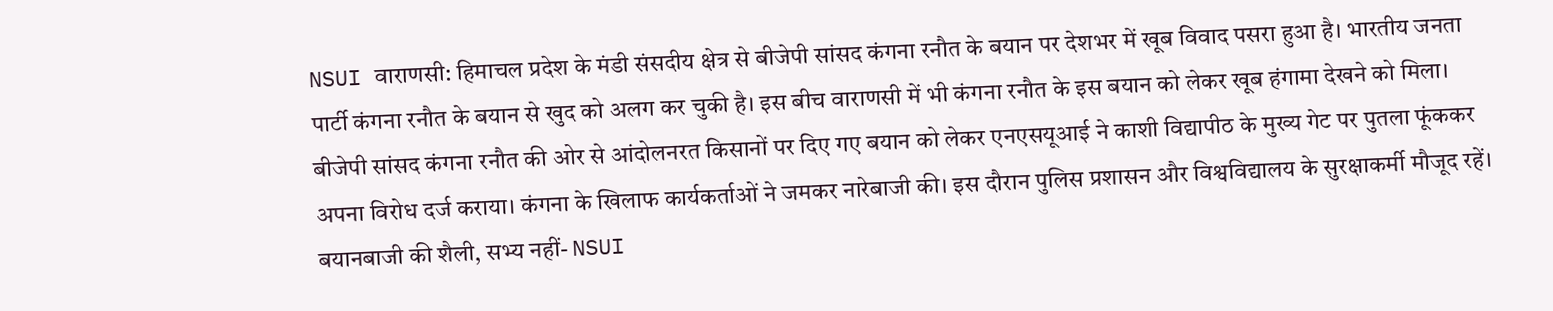NSUI वाराणसी: हिमाचल प्रदेश के मंडी संसदीय क्षेत्र से बीजेपी सांसद कंगना रनौत के बयान पर देशभर में खूब विवाद पसरा हुआ है। भारतीय जनता पार्टी कंगना रनौत के बयान से खुद को अलग कर चुकी है। इस बीच वाराणसी में भी कंगना रनौत के इस बयान को लेकर खूब हंगामा देखने को मिला। बीजेपी सांसद कंगना रनौत की ओर से आंदोलनरत किसानों पर दिए गए बयान को लेकर एनएसयूआई ने काशी विद्यापीठ के मुख्य गेट पर पुतला फूंककर अपना विरोध दर्ज कराया। कंगना के खिलाफ कार्यकर्ताओं ने जमकर नारेबाजी की। इस दौरान पुलिस प्रशासन और विश्वविद्यालय के सुरक्षाकर्मी मौजूद रहें।
बयानबाजी की शैली, सभ्य नहीं- NSUI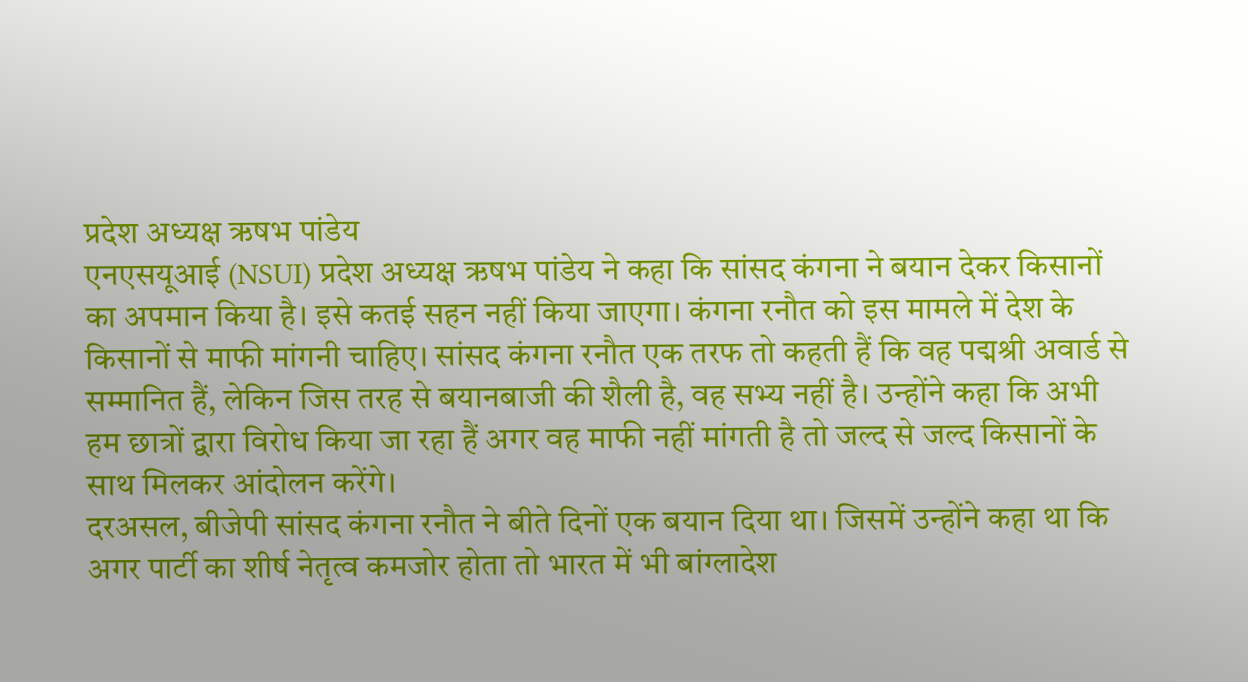प्रदेश अध्यक्ष ऋषभ पांडेय
एनएसयूआई (NSUI) प्रदेश अध्यक्ष ऋषभ पांडेय ने कहा कि सांसद कंगना ने बयान देकर किसानों का अपमान किया है। इसे कतई सहन नहीं किया जाएगा। कंगना रनौत को इस मामले में देश के किसानों से माफी मांगनी चाहिए। सांसद कंगना रनौत एक तरफ तो कहती हैं कि वह पद्मश्री अवार्ड से सम्मानित हैं, लेकिन जिस तरह से बयानबाजी की शैली है, वह सभ्य नहीं है। उन्होंने कहा कि अभी हम छात्रों द्वारा विरोध किया जा रहा हैं अगर वह माफी नहीं मांगती है तो जल्द से जल्द किसानों के साथ मिलकर आंदोलन करेंगे।
दरअसल, बीजेपी सांसद कंगना रनौत ने बीते दिनों एक बयान दिया था। जिसमें उन्होंने कहा था कि अगर पार्टी का शीर्ष नेतृत्व कमजोर होता तो भारत में भी बांग्लादेश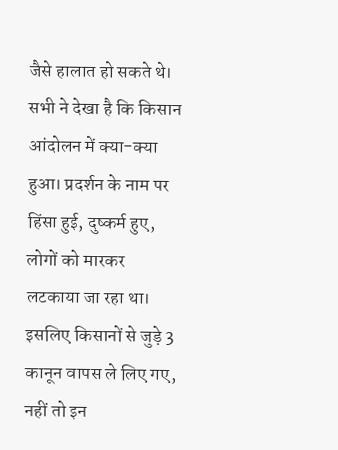जैसे हालात हो सकते थे। सभी ने देखा है कि किसान आंदोलन में क्या-क्या हुआ। प्रदर्शन के नाम पर हिंसा हुई, दुष्कर्म हुए, लोगों को मारकर लटकाया जा रहा था। इसलिए किसानों से जुड़े 3 कानून वापस ले लिए गए, नहीं तो इन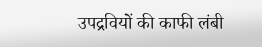उपद्रवियों की काफी लंबी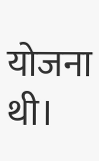योजना थी।